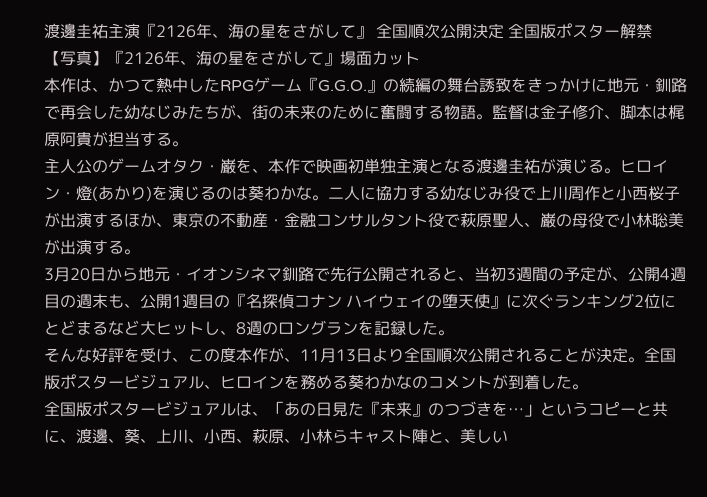渡邊圭祐主演『2126年、海の星をさがして』 全国順次公開決定 全国版ポスター解禁
【写真】『2126年、海の星をさがして』場面カット
本作は、かつて熱中したRPGゲーム『G.G.O.』の続編の舞台誘致をきっかけに地元・釧路で再会した幼なじみたちが、街の未来のために奮闘する物語。監督は金子修介、脚本は梶原阿貴が担当する。
主人公のゲームオタク・巌を、本作で映画初単独主演となる渡邊圭祐が演じる。ヒロイン・燈(あかり)を演じるのは葵わかな。二人に協力する幼なじみ役で上川周作と小西桜子が出演するほか、東京の不動産・金融コンサルタント役で萩原聖人、巌の母役で小林聡美が出演する。
3月20日から地元・イオンシネマ釧路で先行公開されると、当初3週間の予定が、公開4週目の週末も、公開1週目の『名探偵コナン ハイウェイの堕天使』に次ぐランキング2位にとどまるなど大ヒットし、8週のロングランを記録した。
そんな好評を受け、この度本作が、11月13日より全国順次公開されることが決定。全国版ポスタービジュアル、ヒロインを務める葵わかなのコメントが到着した。
全国版ポスタービジュアルは、「あの日見た『未来』のつづきを…」というコピーと共に、渡邊、葵、上川、小西、萩原、小林らキャスト陣と、美しい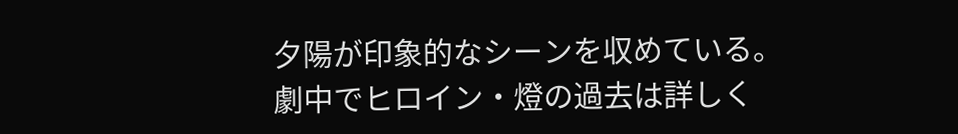夕陽が印象的なシーンを収めている。
劇中でヒロイン・燈の過去は詳しく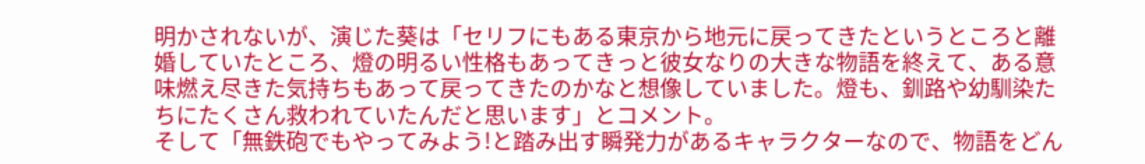明かされないが、演じた葵は「セリフにもある東京から地元に戻ってきたというところと離婚していたところ、燈の明るい性格もあってきっと彼女なりの大きな物語を終えて、ある意味燃え尽きた気持ちもあって戻ってきたのかなと想像していました。燈も、釧路や幼馴染たちにたくさん救われていたんだと思います」とコメント。
そして「無鉄砲でもやってみよう!と踏み出す瞬発力があるキャラクターなので、物語をどん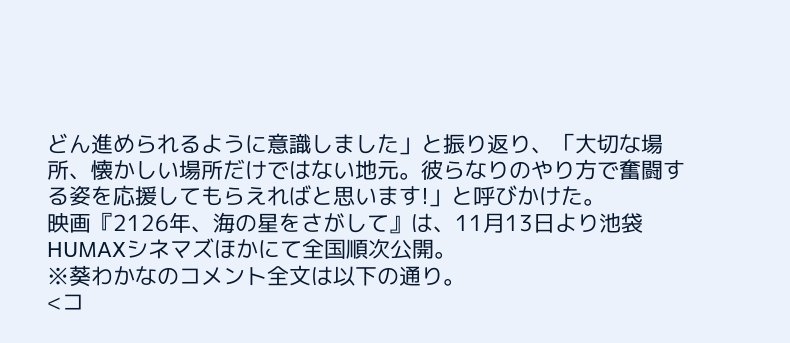どん進められるように意識しました」と振り返り、「大切な場所、懐かしい場所だけではない地元。彼らなりのやり方で奮闘する姿を応援してもらえればと思います!」と呼びかけた。
映画『2126年、海の星をさがして』は、11月13日より池袋HUMAXシネマズほかにて全国順次公開。
※葵わかなのコメント全文は以下の通り。
<コ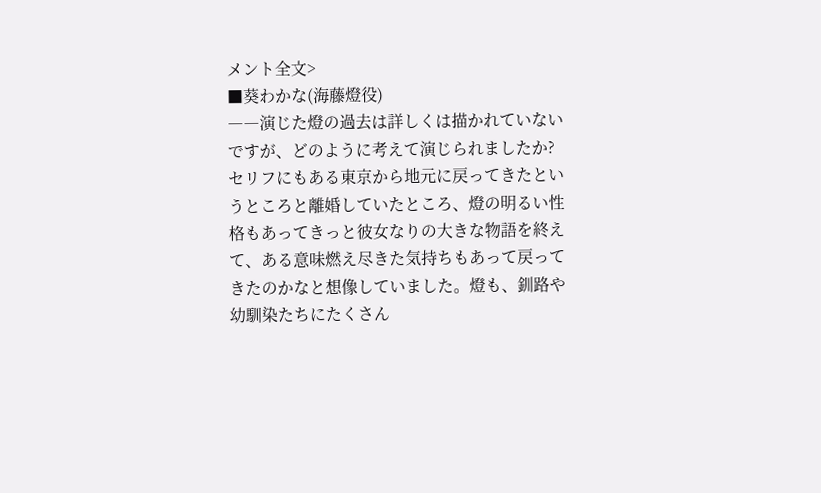メント全文>
■葵わかな(海藤燈役)
――演じた燈の過去は詳しくは描かれていないですが、どのように考えて演じられましたか?
セリフにもある東京から地元に戻ってきたというところと離婚していたところ、燈の明るい性格もあってきっと彼女なりの大きな物語を終えて、ある意味燃え尽きた気持ちもあって戻ってきたのかなと想像していました。燈も、釧路や幼馴染たちにたくさん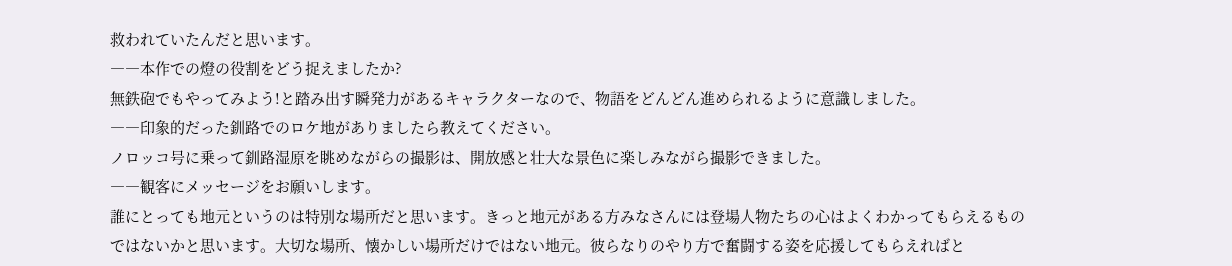救われていたんだと思います。
――本作での燈の役割をどう捉えましたか?
無鉄砲でもやってみよう!と踏み出す瞬発力があるキャラクターなので、物語をどんどん進められるように意識しました。
――印象的だった釧路でのロケ地がありましたら教えてください。
ノロッコ号に乗って釧路湿原を眺めながらの撮影は、開放感と壮大な景色に楽しみながら撮影できました。
――観客にメッセージをお願いします。
誰にとっても地元というのは特別な場所だと思います。きっと地元がある方みなさんには登場人物たちの心はよくわかってもらえるものではないかと思います。大切な場所、懐かしい場所だけではない地元。彼らなりのやり方で奮闘する姿を応援してもらえればと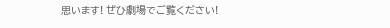思います! ぜひ劇場でご覧ください!